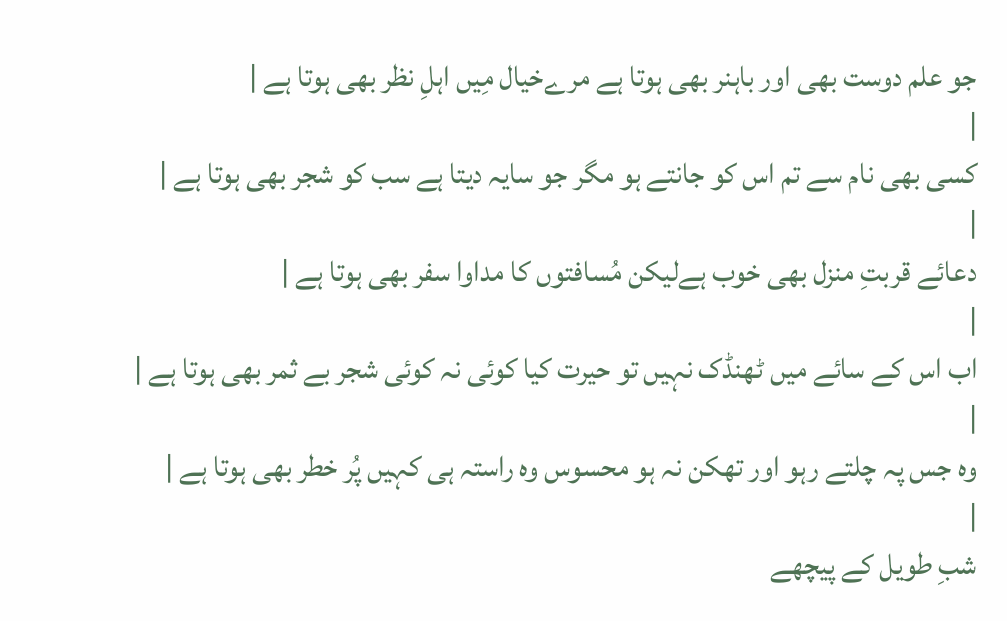جو علم دوست بھی اور باہنر بھی ہوتا ہے مرےخیال مِیں اہلِ نظر بھی ہوتا ہے |
|
کسی بھی نام سے تم اس کو جانتے ہو مگر جو سایہ دیتا ہے سب کو شجر بھی ہوتا ہے |
|
دعائے قربتِ منزل بھی خوب ہےلیکن مُسافتوں کا مداوا سفر بھی ہوتا ہے |
|
اب اس کے سائے میں ٹھنڈک نہیں تو حیرت کیا کوئی نہ کوئی شجر بے ثمر بھی ہوتا ہے |
|
وہ جس پہ چلتے رہو اور تھکن نہ ہو محسوس وہ راستہ ہی کہیں پُر خطر بھی ہوتا ہے |
|
شبِ طویل کے پیچھے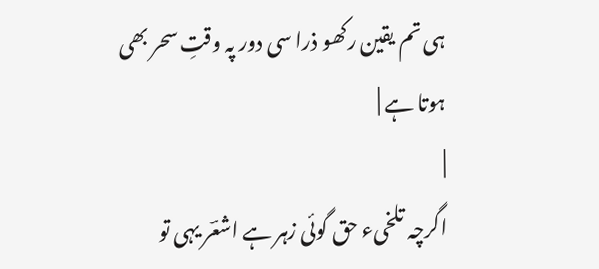ہی تم یقین رکھو ذرا سی دور پہ وقتِ سحر بھی ہوتا ہے |
|
اگرچہ تلخیء حق گوئی زہر ہے اشعؔر یہی تو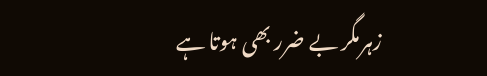زہرمگر بے ضرر بھی ہوتا ہے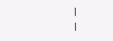|
|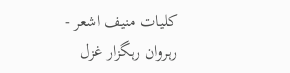کلیات منیف اشعر - رہروان رہگزار غزل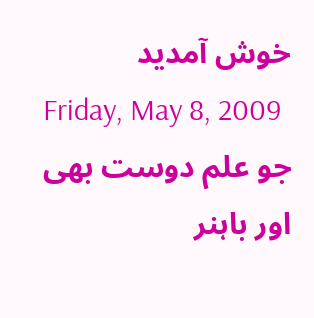خوش آمدید
Friday, May 8, 2009
جو علم دوست بھی اور باہنر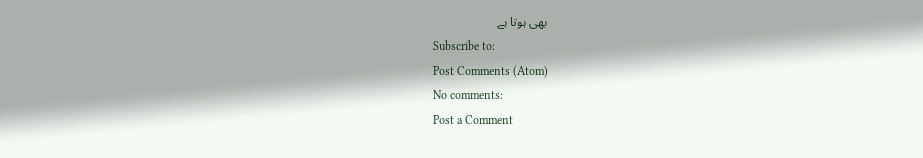بھی ہوتا ہے
Subscribe to:
Post Comments (Atom)
No comments:
Post a Comment